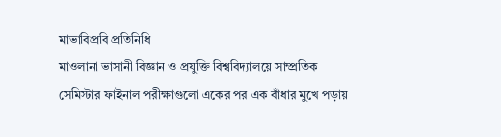মাভাবিপ্রবি প্রতিনিধি
মাওলানা ভাসানী বিজ্ঞান ও প্রযুক্তি বিশ্ববিদ্যালয়ে সাম্প্রতিক সেমিস্টার ফাইনাল পরীক্ষাগুলো একের পর এক বাঁধার মুখে পড়ায়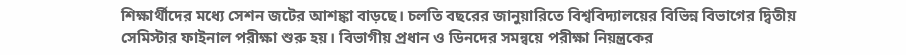শিক্ষার্থীদের মধ্যে সেশন জটের আশঙ্কা বাড়ছে। চলতি বছরের জানুয়ারিতে বিশ্ববিদ্যালয়ের বিভিন্ন বিভাগের দ্বিতীয় সেমিস্টার ফাইনাল পরীক্ষা শুরু হয়। বিভাগীয় প্রধান ও ডিনদের সমন্বয়ে পরীক্ষা নিয়ন্ত্রকের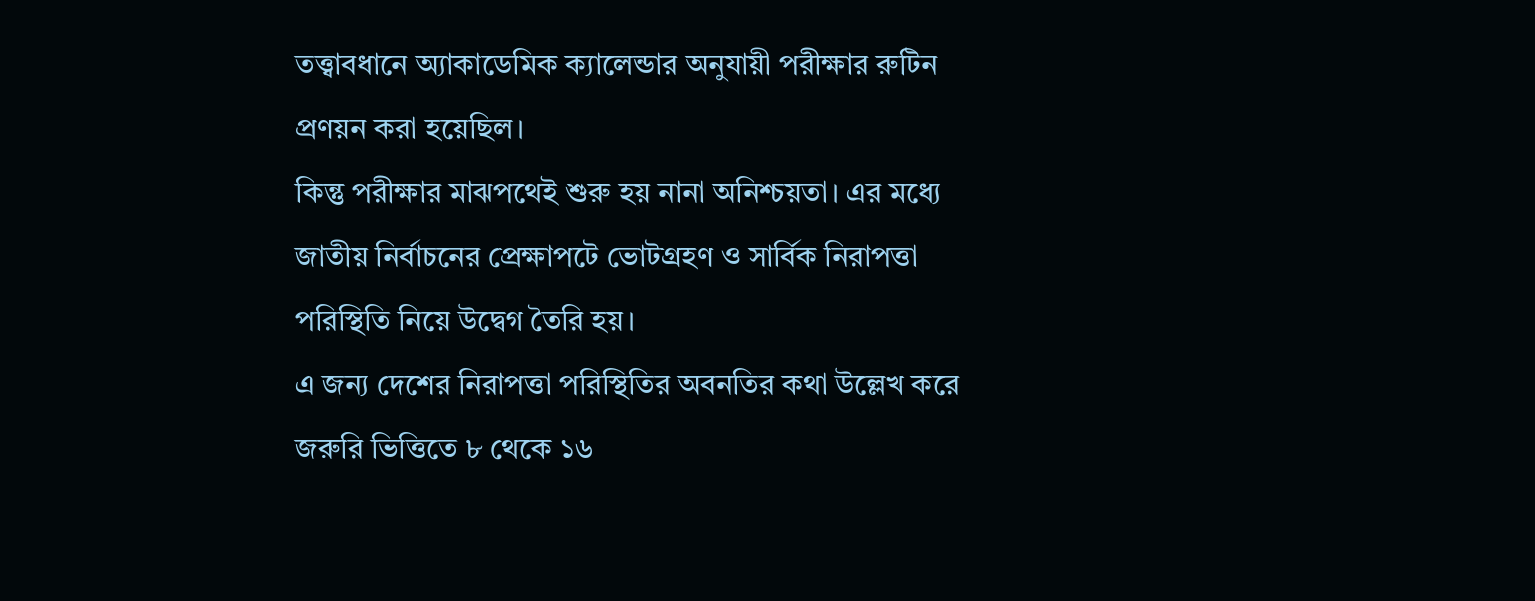তত্ত্বাবধানে অ্যাকাডেমিক ক্যালেন্ডার অনুযায়ী পরীক্ষার রুটিন প্রণয়ন করা হয়েছিল।
কিন্তু পরীক্ষার মাঝপথেই শুরু হয় নানা অনিশ্চয়তা। এর মধ্যে জাতীয় নির্বাচনের প্রেক্ষাপটে ভোটগ্রহণ ও সার্বিক নিরাপত্তা পরিস্থিতি নিয়ে উদ্বেগ তৈরি হয়।
এ জন্য দেশের নিরাপত্তা পরিস্থিতির অবনতির কথা উল্লেখ করে জরুরি ভিত্তিতে ৮ থেকে ১৬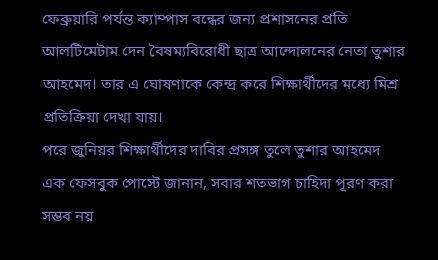ফেব্রুয়ারি পর্যন্ত ক্যাম্পাস বন্ধের জন্য প্রশাসনের প্রতি আলটিমেটাম দেন বৈষম্যবিরোধী ছাত্র আন্দোলনের নেতা তুশার আহমেদ। তার এ ঘোষণাকে কেন্দ্র করে শিক্ষার্থীদের মধ্যে মিশ্র প্রতিক্রিয়া দেখা যায়।
পরে জুনিয়র শিক্ষার্থীদের দাবির প্রসঙ্গ তুলে তুশার আহমেদ এক ফেসবুক পোস্টে জানান, সবার শতভাগ চাহিদা পূরণ করা সম্ভব নয়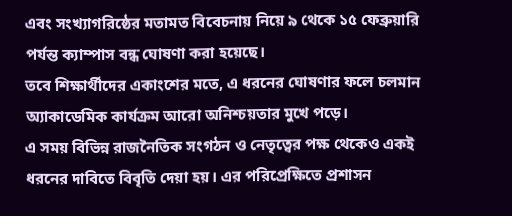এবং সংখ্যাগরিষ্ঠের মতামত বিবেচনায় নিয়ে ৯ থেকে ১৫ ফেব্রুয়ারি পর্যন্ত ক্যাম্পাস বন্ধ ঘোষণা করা হয়েছে।
তবে শিক্ষার্থীদের একাংশের মতে, এ ধরনের ঘোষণার ফলে চলমান অ্যাকাডেমিক কার্যক্রম আরো অনিশ্চয়তার মুখে পড়ে।
এ সময় বিভিন্ন রাজনৈতিক সংগঠন ও নেতৃত্বের পক্ষ থেকেও একই ধরনের দাবিতে বিবৃতি দেয়া হয়। এর পরিপ্রেক্ষিতে প্রশাসন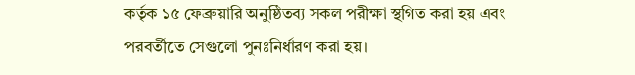কর্তৃক ১৫ ফেব্রুয়ারি অনুষ্ঠিতব্য সকল পরীক্ষা স্থগিত করা হয় এবং পরবর্তীতে সেগুলো পুনঃনির্ধারণ করা হয়।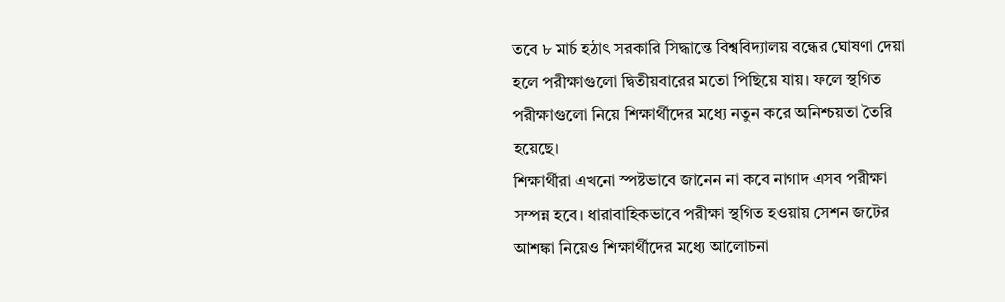তবে ৮ মার্চ হঠাৎ সরকারি সিদ্ধান্তে বিশ্ববিদ্যালয় বন্ধের ঘোষণা দেয়া হলে পরীক্ষাগুলো দ্বিতীয়বারের মতো পিছিয়ে যায়। ফলে স্থগিত পরীক্ষাগুলো নিয়ে শিক্ষার্থীদের মধ্যে নতুন করে অনিশ্চয়তা তৈরি হয়েছে।
শিক্ষার্থীরা এখনো স্পষ্টভাবে জানেন না কবে নাগাদ এসব পরীক্ষা সম্পন্ন হবে। ধারাবাহিকভাবে পরীক্ষা স্থগিত হওয়ায় সেশন জটের আশঙ্কা নিয়েও শিক্ষার্থীদের মধ্যে আলোচনা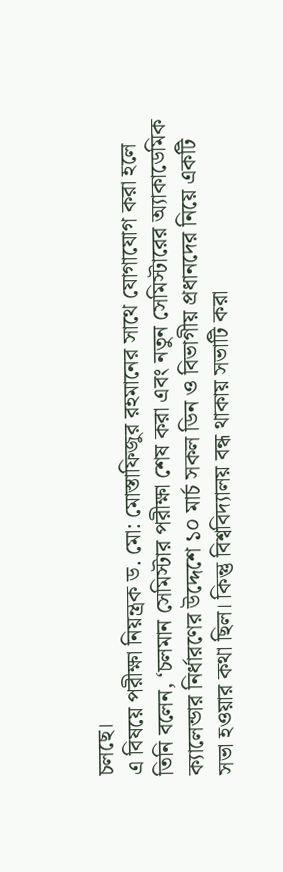চলছে।
এ বিষয়ে পরীক্ষা নিয়ন্ত্রক ড. মো: মোস্তাফিজুর রহমানের সাথে যোগাযোগ করা হলে তিনি বলেন, ‘চলমান সেমিস্টার পরীক্ষা শেষ করা এবং নতুন সেমিস্টারের অ্যাকাডেমিক ক্যালেন্ডার নির্ধারণের উদ্দেশে ১০ মার্চ সকল ডিন ও বিভাগীয় প্রধানদের নিয়ে একটি সভা হওয়ার কথা ছিল। কিন্তু বিশ্ববিদ্যালয় বন্ধ থাকায় সভাটি করা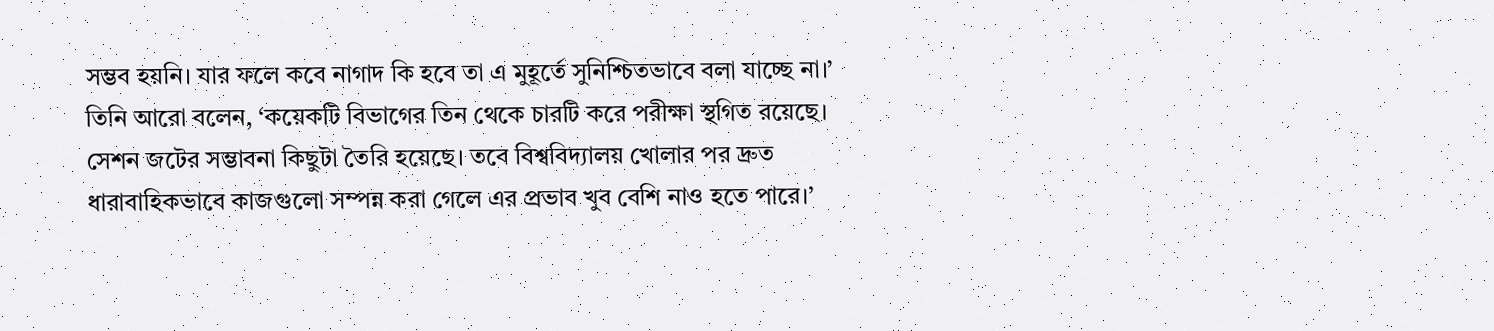সম্ভব হয়নি। যার ফলে কবে নাগাদ কি হবে তা এ মুহূর্তে সুনিশ্চিতভাবে বলা যাচ্ছে না।’
তিনি আরো বলেন, ‘কয়েকটি বিভাগের তিন থেকে চারটি করে পরীক্ষা স্থগিত রয়েছে। সেশন জটের সম্ভাবনা কিছুটা তৈরি হয়েছে। তবে বিশ্ববিদ্যালয় খোলার পর দ্রুত ধারাবাহিকভাবে কাজগুলো সম্পন্ন করা গেলে এর প্রভাব খুব বেশি নাও হতে পারে।’